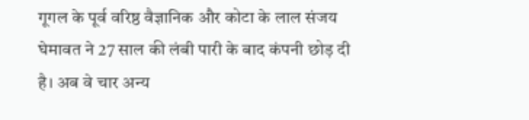गूगल के पूर्व वरिष्ठ वैज्ञानिक और कोटा के लाल संजय घेमावत ने 27 साल की लंबी पारी के बाद कंपनी छोड़ दी है। अब वे चार अन्य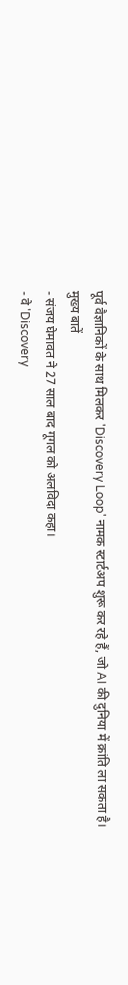पूर्व वैज्ञानिकों के साथ मिलकर 'Discovery Loop' नामक स्टार्टअप शुरू कर रहे हैं, जो AI की दुनिया में क्रांति ला सकता है।
मुख्य बातें
- संजय घेमावत ने 27 साल बाद गूगल को अलविदा कहा।
- वे 'Discovery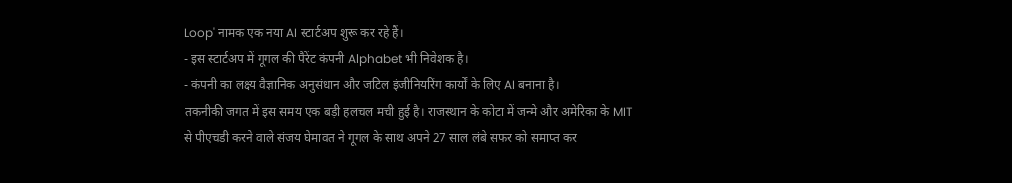Loop' नामक एक नया AI स्टार्टअप शुरू कर रहे हैं।
- इस स्टार्टअप में गूगल की पैरेंट कंपनी Alphabet भी निवेशक है।
- कंपनी का लक्ष्य वैज्ञानिक अनुसंधान और जटिल इंजीनियरिंग कार्यों के लिए AI बनाना है।
तकनीकी जगत में इस समय एक बड़ी हलचल मची हुई है। राजस्थान के कोटा में जन्मे और अमेरिका के MIT से पीएचडी करने वाले संजय घेमावत ने गूगल के साथ अपने 27 साल लंबे सफर को समाप्त कर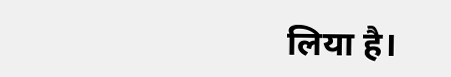लिया है।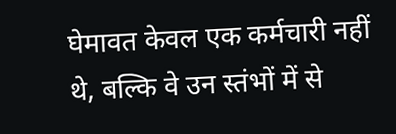घेमावत केवल एक कर्मचारी नहीं थे, बल्कि वे उन स्तंभों में से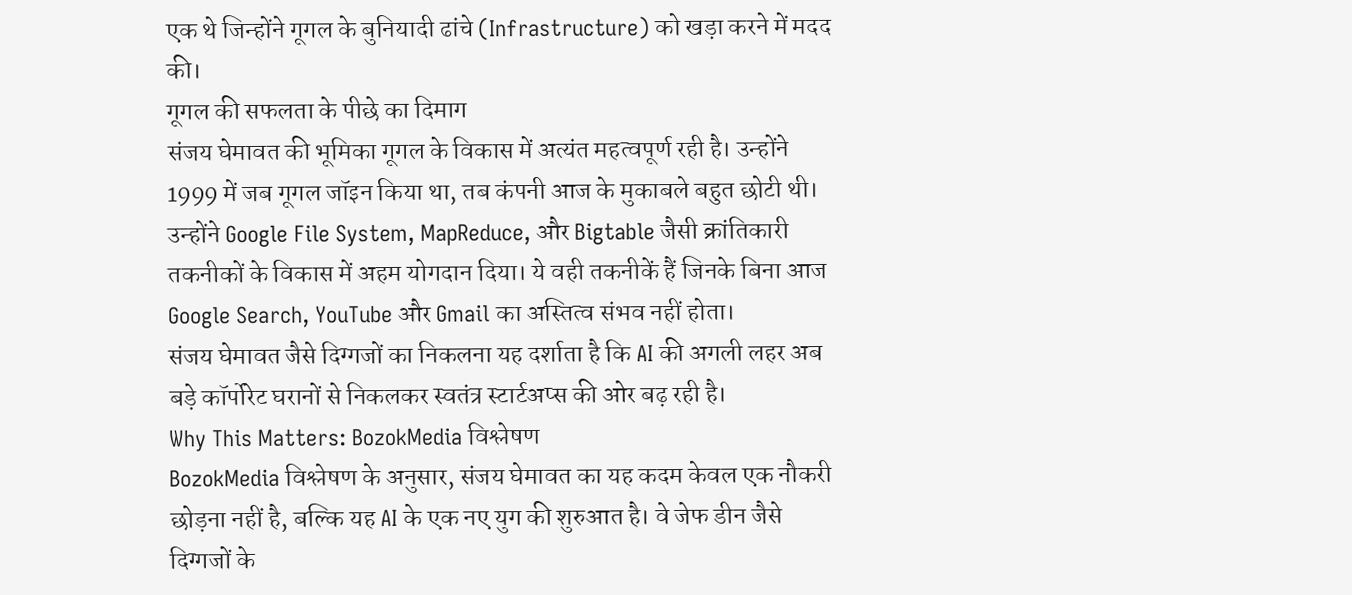एक थे जिन्होंने गूगल के बुनियादी ढांचे (Infrastructure) को खड़ा करने में मदद की।
गूगल की सफलता के पीछे का दिमाग
संजय घेमावत की भूमिका गूगल के विकास में अत्यंत महत्वपूर्ण रही है। उन्होंने 1999 में जब गूगल जॉइन किया था, तब कंपनी आज के मुकाबले बहुत छोटी थी। उन्होंने Google File System, MapReduce, और Bigtable जैसी क्रांतिकारी तकनीकों के विकास में अहम योगदान दिया। ये वही तकनीकें हैं जिनके बिना आज Google Search, YouTube और Gmail का अस्तित्व संभव नहीं होता।
संजय घेमावत जैसे दिग्गजों का निकलना यह दर्शाता है कि AI की अगली लहर अब बड़े कॉर्पोरेट घरानों से निकलकर स्वतंत्र स्टार्टअप्स की ओर बढ़ रही है।
Why This Matters: BozokMedia विश्लेषण
BozokMedia विश्लेषण के अनुसार, संजय घेमावत का यह कदम केवल एक नौकरी छोड़ना नहीं है, बल्कि यह AI के एक नए युग की शुरुआत है। वे जेफ डीन जैसे दिग्गजों के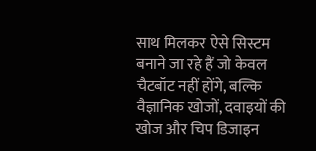साथ मिलकर ऐसे सिस्टम बनाने जा रहे हैं जो केवल चैटबॉट नहीं होंगे, बल्कि वैज्ञानिक खोजों, दवाइयों की खोज और चिप डिजाइन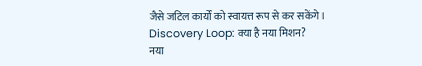जैसे जटिल कार्यों को स्वायत्त रूप से कर सकेंगे।
Discovery Loop: क्या है नया मिशन?
नया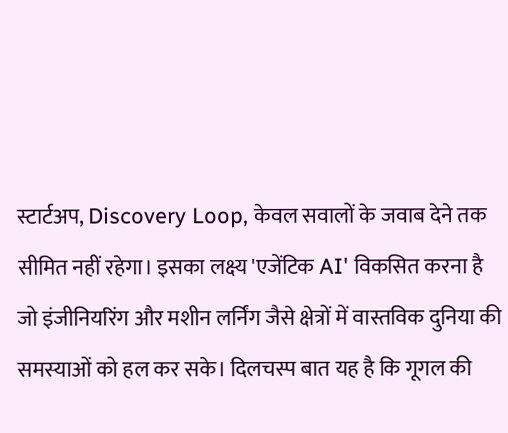स्टार्टअप, Discovery Loop, केवल सवालों के जवाब देने तक सीमित नहीं रहेगा। इसका लक्ष्य 'एजेंटिक AI' विकसित करना है जो इंजीनियरिंग और मशीन लर्निंग जैसे क्षेत्रों में वास्तविक दुनिया की समस्याओं को हल कर सके। दिलचस्प बात यह है कि गूगल की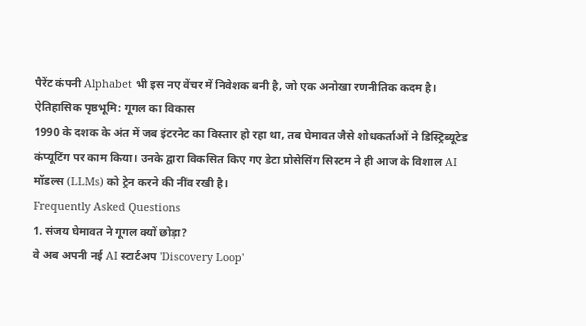पैरेंट कंपनी Alphabet भी इस नए वेंचर में निवेशक बनी है, जो एक अनोखा रणनीतिक कदम है।
ऐतिहासिक पृष्ठभूमि: गूगल का विकास
1990 के दशक के अंत में जब इंटरनेट का विस्तार हो रहा था, तब घेमावत जैसे शोधकर्ताओं ने डिस्ट्रिब्यूटेड कंप्यूटिंग पर काम किया। उनके द्वारा विकसित किए गए डेटा प्रोसेसिंग सिस्टम ने ही आज के विशाल AI मॉडल्स (LLMs) को ट्रेन करने की नींव रखी है।
Frequently Asked Questions
1. संजय घेमावत ने गूगल क्यों छोड़ा?
वे अब अपनी नई AI स्टार्टअप 'Discovery Loop'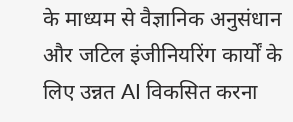के माध्यम से वैज्ञानिक अनुसंधान और जटिल इंजीनियरिंग कार्यों के लिए उन्नत AI विकसित करना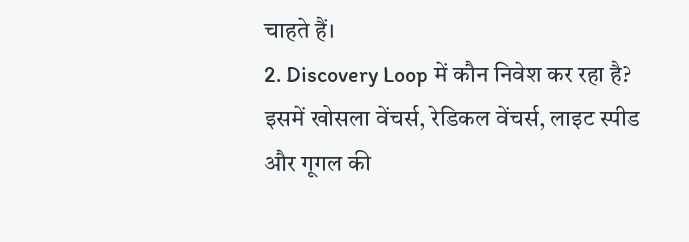चाहते हैं।
2. Discovery Loop में कौन निवेश कर रहा है?
इसमें खोसला वेंचर्स, रेडिकल वेंचर्स, लाइट स्पीड और गूगल की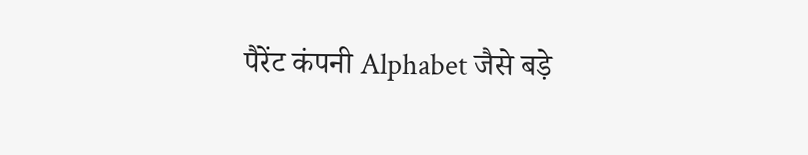पैरेंट कंपनी Alphabet जैसे बड़े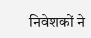निवेशकों ने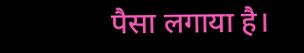पैसा लगाया है।